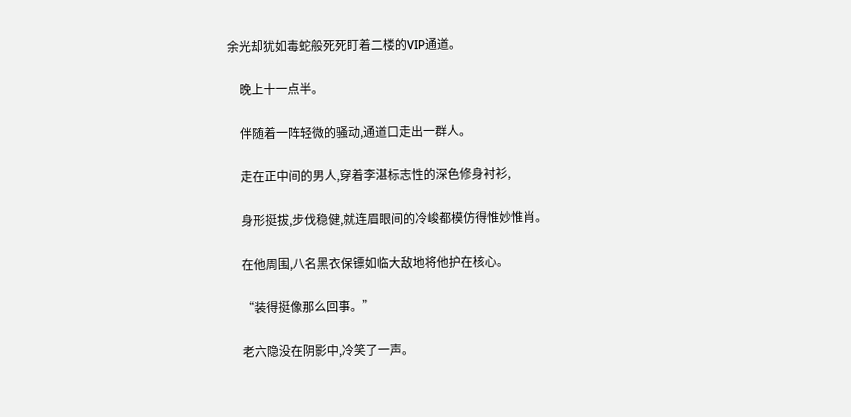余光却犹如毒蛇般死死盯着二楼的VIP通道。

    晚上十一点半。

    伴随着一阵轻微的骚动,通道口走出一群人。

    走在正中间的男人,穿着李湛标志性的深色修身衬衫,

    身形挺拔,步伐稳健,就连眉眼间的冷峻都模仿得惟妙惟肖。

    在他周围,八名黑衣保镖如临大敌地将他护在核心。

    “装得挺像那么回事。”

    老六隐没在阴影中,冷笑了一声。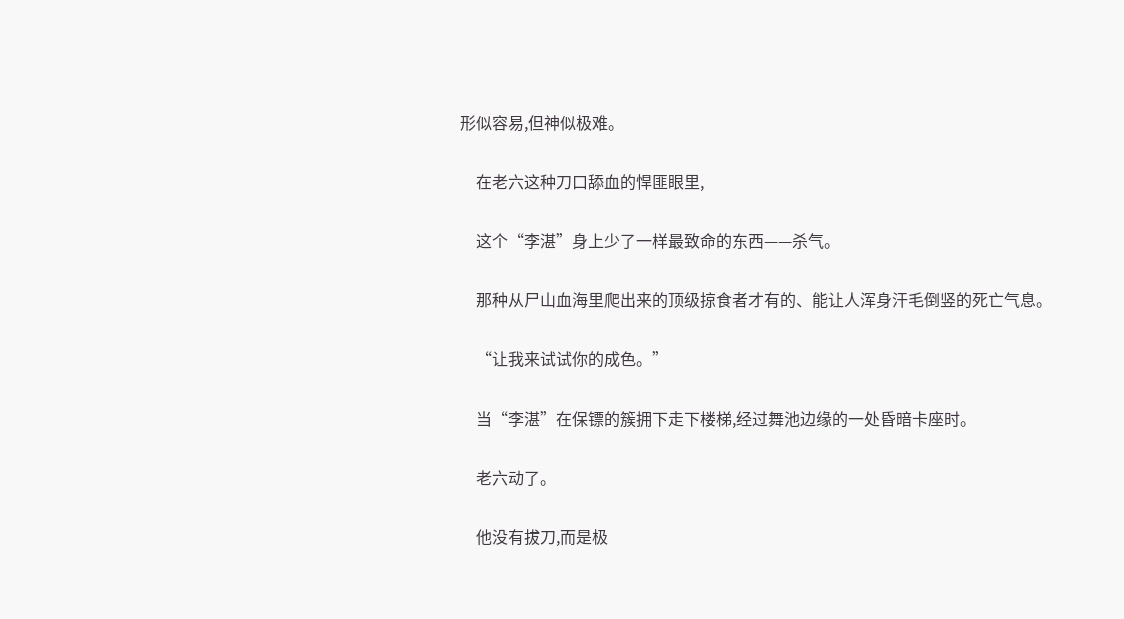形似容易,但神似极难。

    在老六这种刀口舔血的悍匪眼里,

    这个“李湛”身上少了一样最致命的东西——杀气。

    那种从尸山血海里爬出来的顶级掠食者才有的、能让人浑身汗毛倒竖的死亡气息。

    “让我来试试你的成色。”

    当“李湛”在保镖的簇拥下走下楼梯,经过舞池边缘的一处昏暗卡座时。

    老六动了。

    他没有拔刀,而是极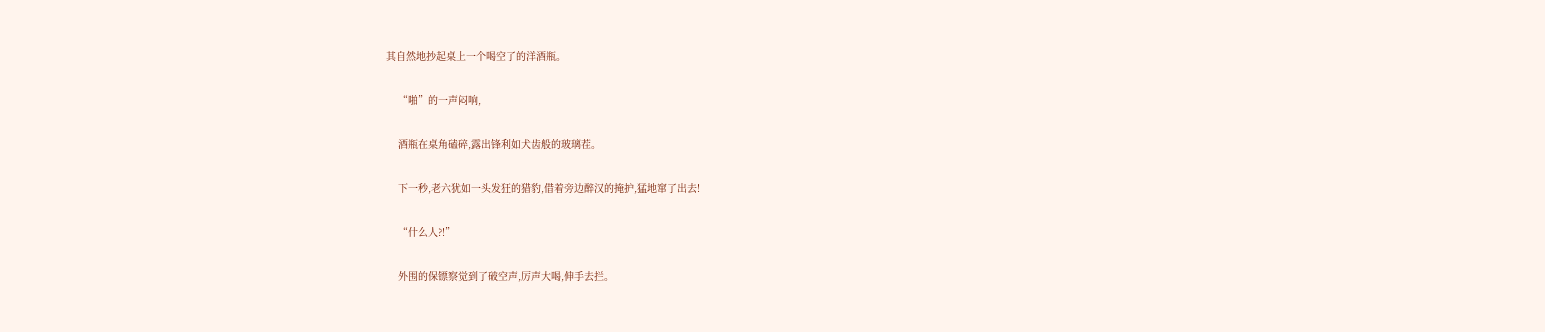其自然地抄起桌上一个喝空了的洋酒瓶。

    “啪”的一声闷响,

    酒瓶在桌角磕碎,露出锋利如犬齿般的玻璃茬。

    下一秒,老六犹如一头发狂的猎豹,借着旁边醉汉的掩护,猛地窜了出去!

    “什么人?!”

    外围的保镖察觉到了破空声,厉声大喝,伸手去拦。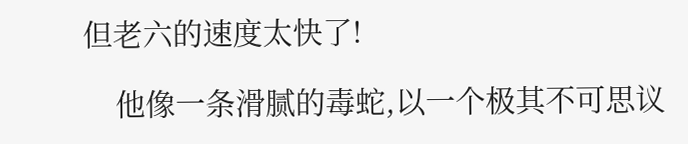但老六的速度太快了!

    他像一条滑腻的毒蛇,以一个极其不可思议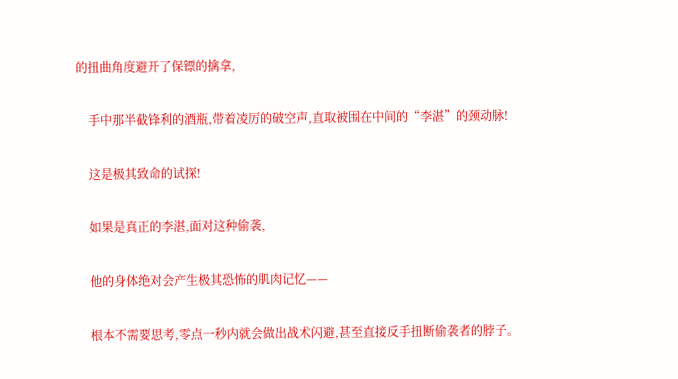的扭曲角度避开了保镖的擒拿,

    手中那半截锋利的酒瓶,带着凌厉的破空声,直取被围在中间的“李湛”的颈动脉!

    这是极其致命的试探!

    如果是真正的李湛,面对这种偷袭,

    他的身体绝对会产生极其恐怖的肌肉记忆——

    根本不需要思考,零点一秒内就会做出战术闪避,甚至直接反手扭断偷袭者的脖子。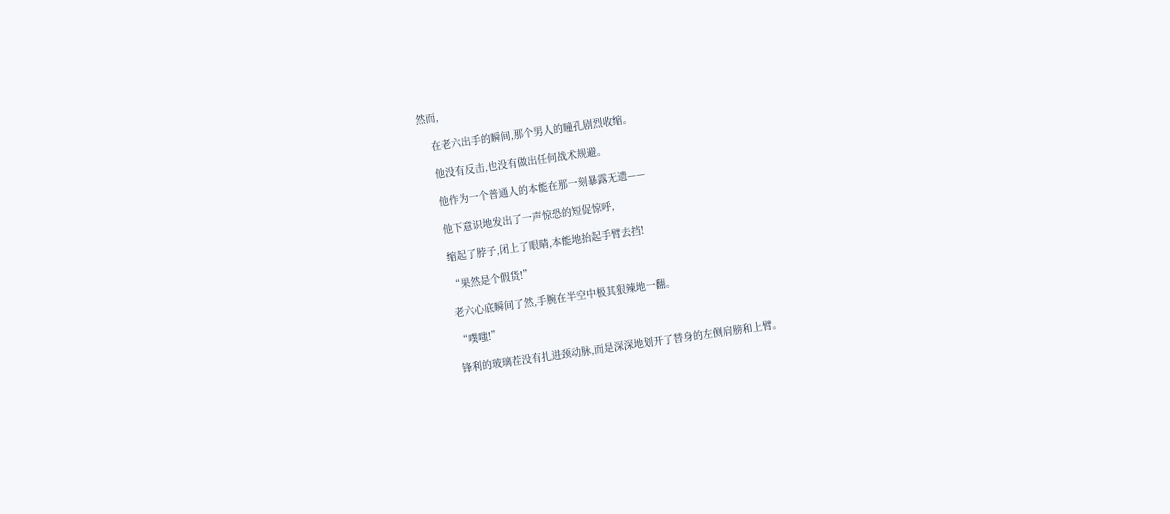然而,

    在老六出手的瞬间,那个男人的瞳孔剧烈收缩。

    他没有反击,也没有做出任何战术规避。

    他作为一个普通人的本能在那一刻暴露无遗——

    他下意识地发出了一声惊恐的短促惊呼,

    缩起了脖子,闭上了眼睛,本能地抬起手臂去挡!

    “果然是个假货!”

    老六心底瞬间了然,手腕在半空中极其狠辣地一翻。

    “噗嗤!”

    锋利的玻璃茬没有扎进颈动脉,而是深深地划开了替身的左侧肩膀和上臂。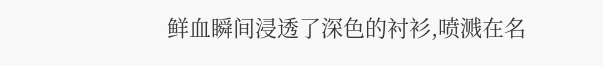鲜血瞬间浸透了深色的衬衫,喷溅在名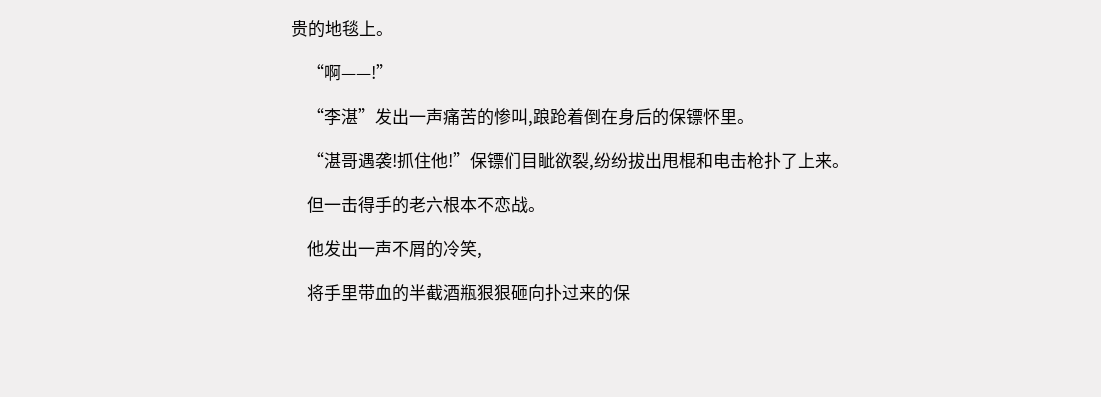贵的地毯上。

    “啊——!”

    “李湛”发出一声痛苦的惨叫,踉跄着倒在身后的保镖怀里。

    “湛哥遇袭!抓住他!”保镖们目眦欲裂,纷纷拔出甩棍和电击枪扑了上来。

    但一击得手的老六根本不恋战。

    他发出一声不屑的冷笑,

    将手里带血的半截酒瓶狠狠砸向扑过来的保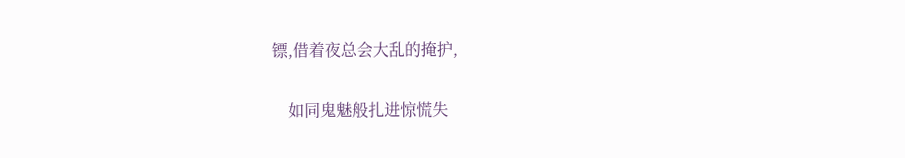镖,借着夜总会大乱的掩护,

    如同鬼魅般扎进惊慌失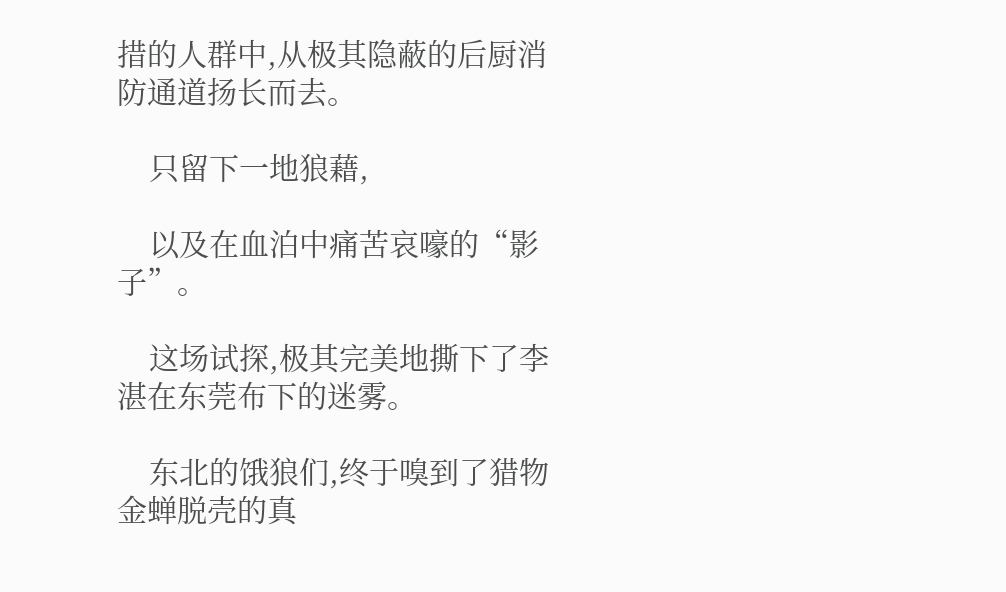措的人群中,从极其隐蔽的后厨消防通道扬长而去。

    只留下一地狼藉,

    以及在血泊中痛苦哀嚎的“影子”。

    这场试探,极其完美地撕下了李湛在东莞布下的迷雾。

    东北的饿狼们,终于嗅到了猎物金蝉脱壳的真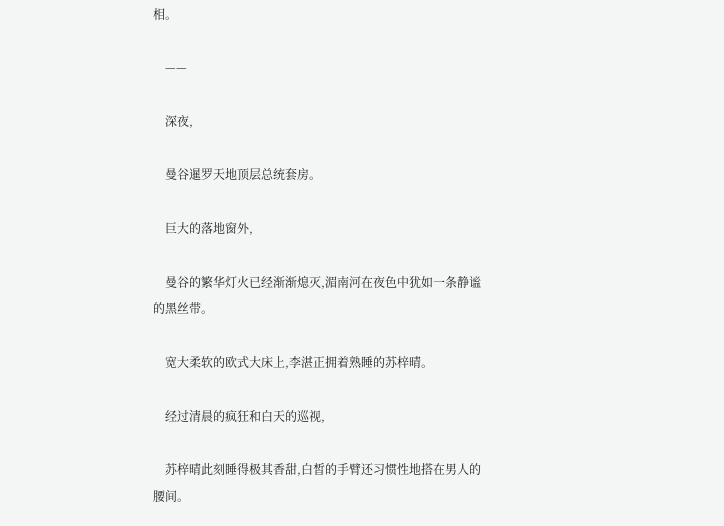相。

    ——

    深夜,

    曼谷暹罗天地顶层总统套房。

    巨大的落地窗外,

    曼谷的繁华灯火已经渐渐熄灭,湄南河在夜色中犹如一条静谧的黑丝带。

    宽大柔软的欧式大床上,李湛正拥着熟睡的苏梓晴。

    经过清晨的疯狂和白天的巡视,

    苏梓晴此刻睡得极其香甜,白皙的手臂还习惯性地搭在男人的腰间。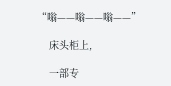“嗡——嗡——嗡——”

    床头柜上,

    一部专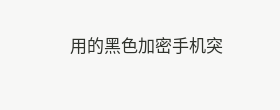用的黑色加密手机突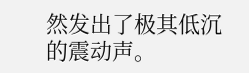然发出了极其低沉的震动声。